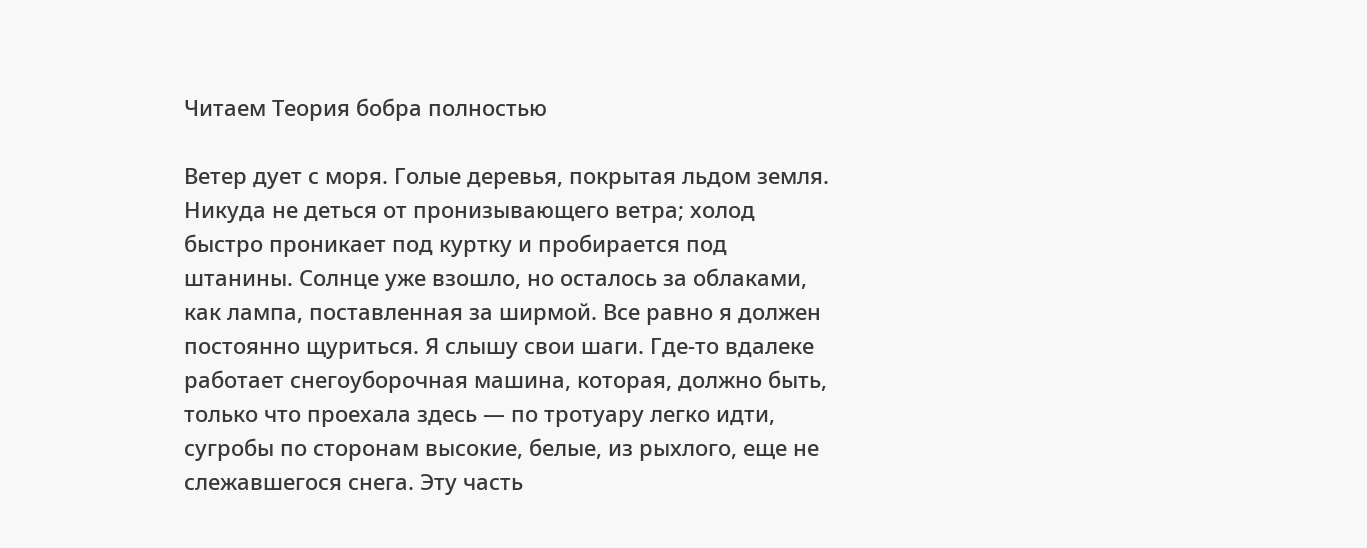Читаем Теория бобра полностью

Ветер дует с моря. Голые деревья, покрытая льдом земля. Никуда не деться от пронизывающего ветра; холод быстро проникает под куртку и пробирается под штанины. Солнце уже взошло, но осталось за облаками, как лампа, поставленная за ширмой. Все равно я должен постоянно щуриться. Я слышу свои шаги. Где-то вдалеке работает снегоуборочная машина, которая, должно быть, только что проехала здесь — по тротуару легко идти, сугробы по сторонам высокие, белые, из рыхлого, еще не слежавшегося снега. Эту часть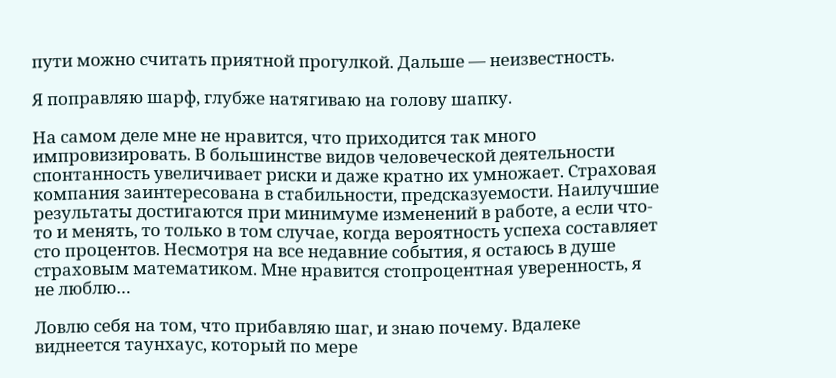пути можно считать приятной прогулкой. Дальше — неизвестность.

Я поправляю шарф, глубже натягиваю на голову шапку.

На самом деле мне не нравится, что приходится так много импровизировать. В большинстве видов человеческой деятельности спонтанность увеличивает риски и даже кратно их умножает. Страховая компания заинтересована в стабильности, предсказуемости. Наилучшие результаты достигаются при минимуме изменений в работе, а если что-то и менять, то только в том случае, когда вероятность успеха составляет сто процентов. Несмотря на все недавние события, я остаюсь в душе страховым математиком. Мне нравится стопроцентная уверенность, я не люблю…

Ловлю себя на том, что прибавляю шаг, и знаю почему. Вдалеке виднеется таунхаус, который по мере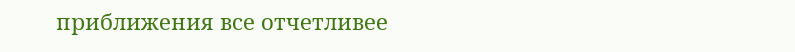приближения все отчетливее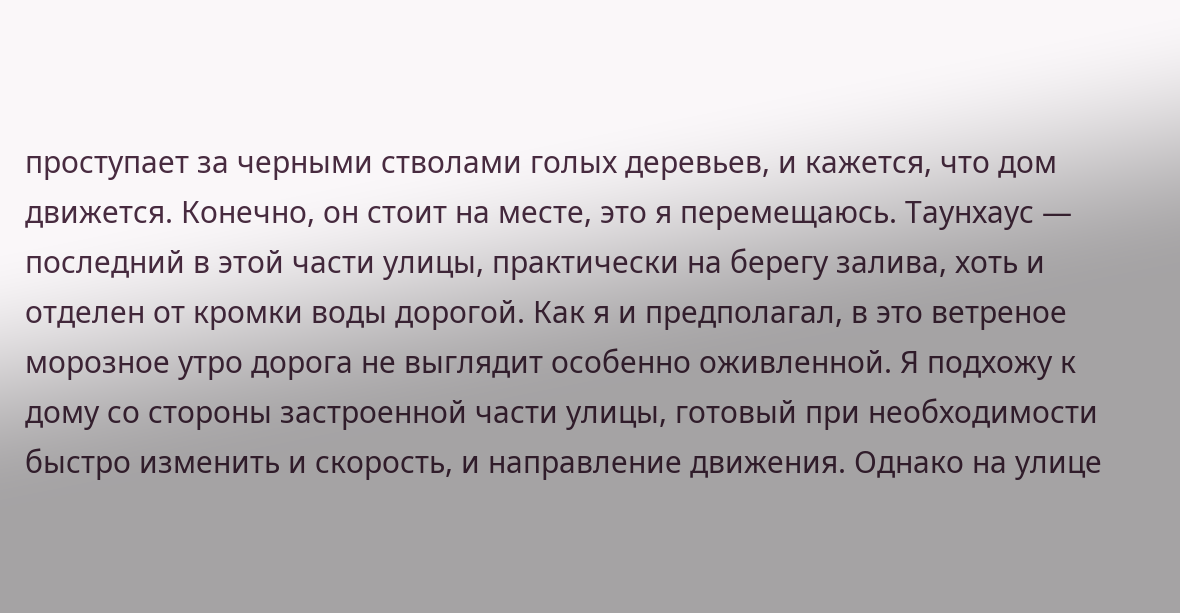проступает за черными стволами голых деревьев, и кажется, что дом движется. Конечно, он стоит на месте, это я перемещаюсь. Таунхаус — последний в этой части улицы, практически на берегу залива, хоть и отделен от кромки воды дорогой. Как я и предполагал, в это ветреное морозное утро дорога не выглядит особенно оживленной. Я подхожу к дому со стороны застроенной части улицы, готовый при необходимости быстро изменить и скорость, и направление движения. Однако на улице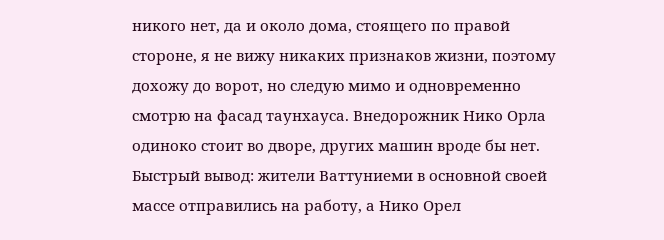никого нет, да и около дома, стоящего по правой стороне, я не вижу никаких признаков жизни, поэтому дохожу до ворот, но следую мимо и одновременно смотрю на фасад таунхауса. Внедорожник Нико Орла одиноко стоит во дворе, других машин вроде бы нет. Быстрый вывод: жители Ваттуниеми в основной своей массе отправились на работу, а Нико Орел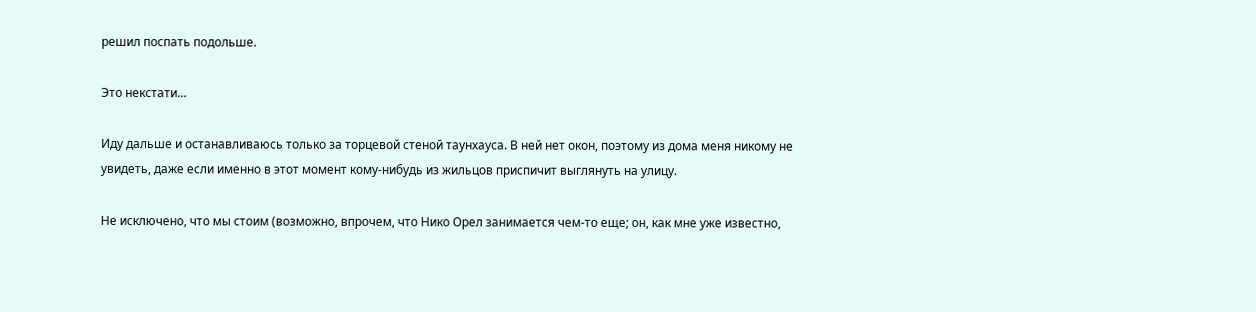решил поспать подольше.

Это некстати…

Иду дальше и останавливаюсь только за торцевой стеной таунхауса. В ней нет окон, поэтому из дома меня никому не увидеть, даже если именно в этот момент кому-нибудь из жильцов приспичит выглянуть на улицу.

Не исключено, что мы стоим (возможно, впрочем, что Нико Орел занимается чем-то еще; он, как мне уже известно,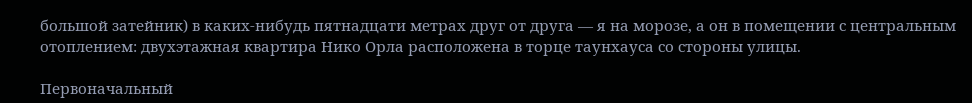большой затейник) в каких-нибудь пятнадцати метрах друг от друга — я на морозе, а он в помещении с центральным отоплением: двухэтажная квартира Нико Орла расположена в торце таунхауса со стороны улицы.

Первоначальный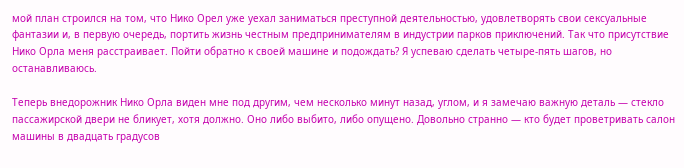мой план строился на том, что Нико Орел уже уехал заниматься преступной деятельностью, удовлетворять свои сексуальные фантазии и, в первую очередь, портить жизнь честным предпринимателям в индустрии парков приключений. Так что присутствие Нико Орла меня расстраивает. Пойти обратно к своей машине и подождать? Я успеваю сделать четыре-пять шагов, но останавливаюсь.

Теперь внедорожник Нико Орла виден мне под другим, чем несколько минут назад, углом, и я замечаю важную деталь — стекло пассажирской двери не бликует, хотя должно. Оно либо выбито, либо опущено. Довольно странно — кто будет проветривать салон машины в двадцать градусов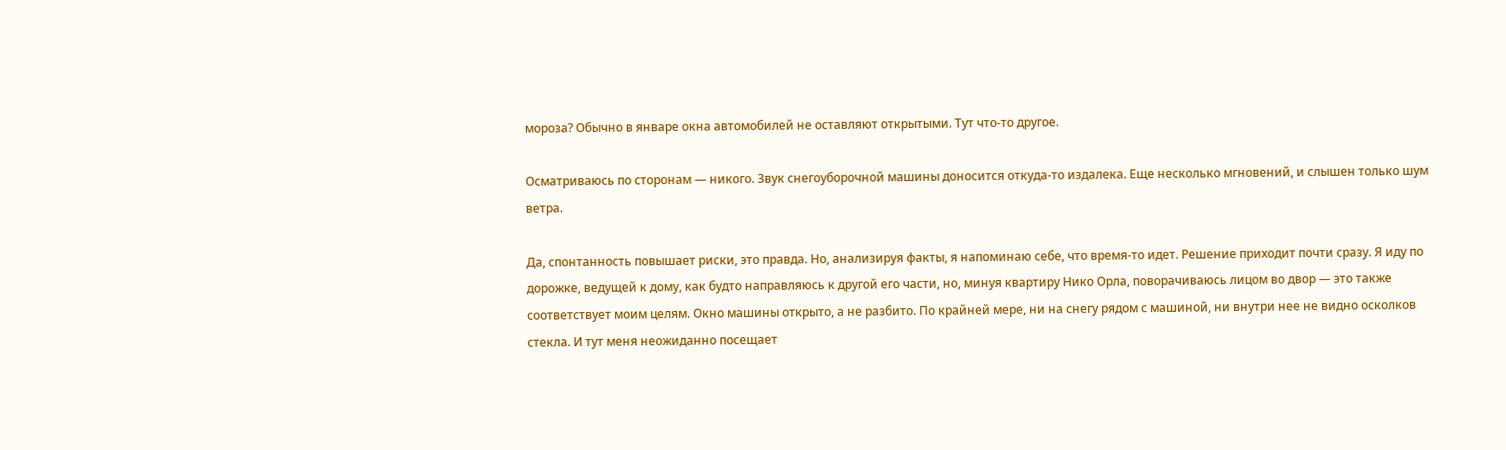мороза? Обычно в январе окна автомобилей не оставляют открытыми. Тут что-то другое.

Осматриваюсь по сторонам — никого. Звук снегоуборочной машины доносится откуда-то издалека. Еще несколько мгновений, и слышен только шум ветра.

Да, спонтанность повышает риски, это правда. Но, анализируя факты, я напоминаю себе, что время-то идет. Решение приходит почти сразу. Я иду по дорожке, ведущей к дому, как будто направляюсь к другой его части, но, минуя квартиру Нико Орла, поворачиваюсь лицом во двор — это также соответствует моим целям. Окно машины открыто, а не разбито. По крайней мере, ни на снегу рядом с машиной, ни внутри нее не видно осколков стекла. И тут меня неожиданно посещает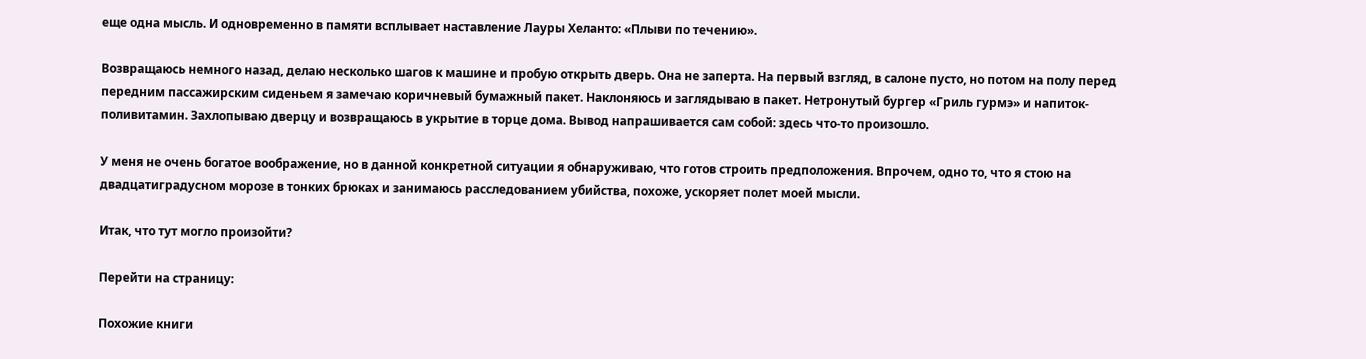еще одна мысль. И одновременно в памяти всплывает наставление Лауры Хеланто: «Плыви по течению».

Возвращаюсь немного назад, делаю несколько шагов к машине и пробую открыть дверь. Она не заперта. На первый взгляд, в салоне пусто, но потом на полу перед передним пассажирским сиденьем я замечаю коричневый бумажный пакет. Наклоняюсь и заглядываю в пакет. Нетронутый бургер «Гриль гурмэ» и напиток-поливитамин. Захлопываю дверцу и возвращаюсь в укрытие в торце дома. Вывод напрашивается сам собой: здесь что-то произошло.

У меня не очень богатое воображение, но в данной конкретной ситуации я обнаруживаю, что готов строить предположения. Впрочем, одно то, что я стою на двадцатиградусном морозе в тонких брюках и занимаюсь расследованием убийства, похоже, ускоряет полет моей мысли.

Итак, что тут могло произойти?

Перейти на страницу:

Похожие книги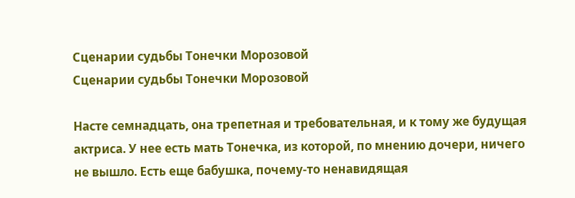Сценарии судьбы Тонечки Морозовой
Сценарии судьбы Тонечки Морозовой

Насте семнадцать, она трепетная и требовательная, и к тому же будущая актриса. У нее есть мать Тонечка, из которой, по мнению дочери, ничего не вышло. Есть еще бабушка, почему-то ненавидящая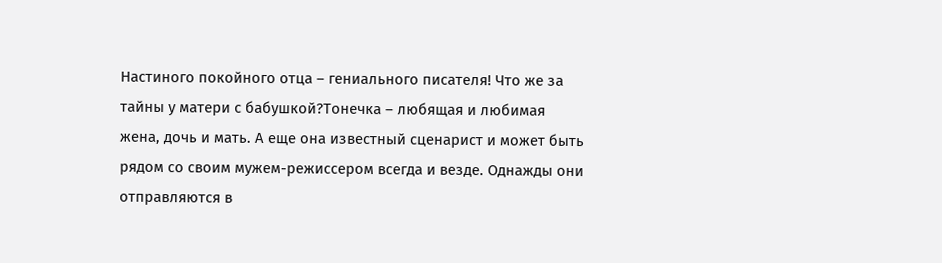Настиного покойного отца – гениального писателя! Что же за тайны у матери с бабушкой?Тонечка – любящая и любимая жена, дочь и мать. А еще она известный сценарист и может быть рядом со своим мужем-режиссером всегда и везде. Однажды они отправляются в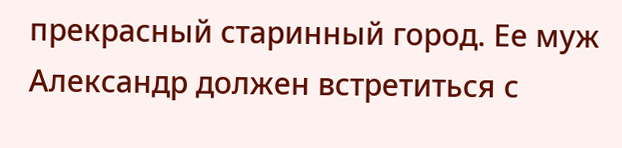прекрасный старинный город. Ее муж Александр должен встретиться с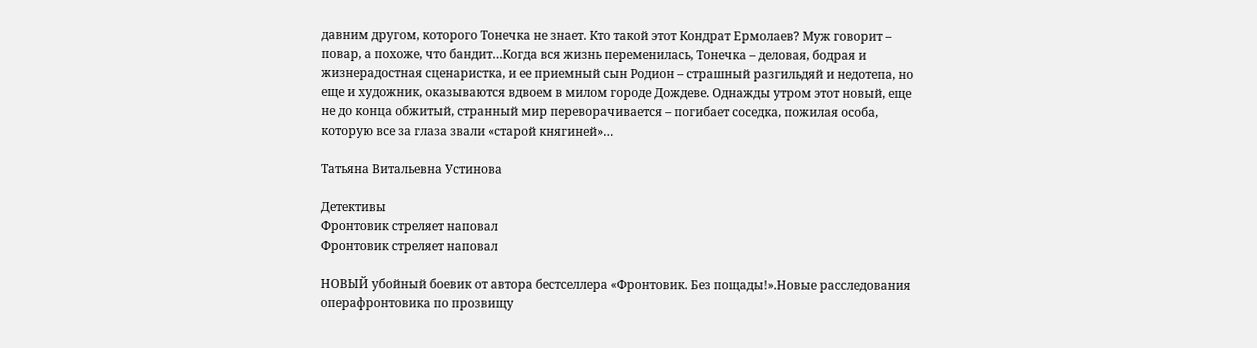давним другом, которого Тонечка не знает. Кто такой этот Кондрат Ермолаев? Муж говорит – повар, а похоже, что бандит…Когда вся жизнь переменилась, Тонечка – деловая, бодрая и жизнерадостная сценаристка, и ее приемный сын Родион – страшный разгильдяй и недотепа, но еще и художник, оказываются вдвоем в милом городе Дождеве. Однажды утром этот новый, еще не до конца обжитый, странный мир переворачивается – погибает соседка, пожилая особа, которую все за глаза звали «старой княгиней»…

Татьяна Витальевна Устинова

Детективы
Фронтовик стреляет наповал
Фронтовик стреляет наповал

НОВЫЙ убойный боевик от автора бестселлера «Фронтовик. Без пощады!».Новые расследования операфронтовика по прозвищу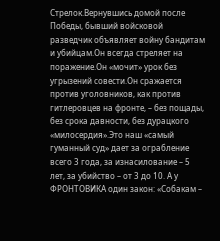Стрелок.Вернувшись домой после Победы, бывший войсковой разведчик объявляет войну бандитам и убийцам.Он всегда стреляет на поражение.Он «мочит» урок без угрызений совести.Он сражается против уголовников, как против гитлеровцев на фронте, – без пощады, без срока давности, без дурацкого «милосердия».Это наш «самый гуманный суд» дает за ограбление всего 3 года, за изнасилование – 5 лет, за убийство – от 3 до 10. А у ФРОНТОВИКА один закон: «Собакам –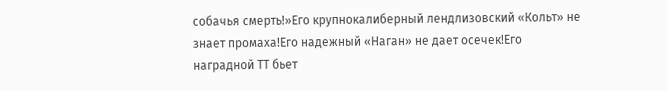собачья смерть!»Его крупнокалиберный лендлизовский «Кольт» не знает промаха!Его надежный «Наган» не дает осечек!Его наградной ТТ бьет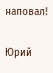наповал!

Юрий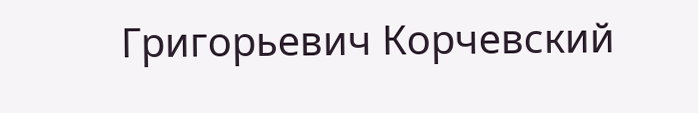Григорьевич Корчевский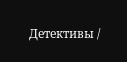Детективы /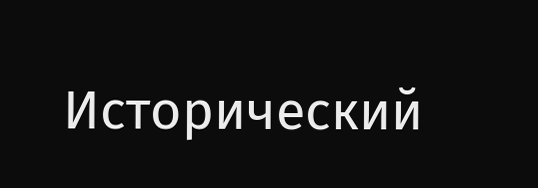Исторический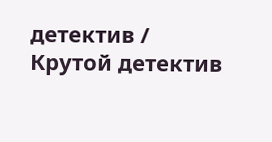детектив / Крутой детектив